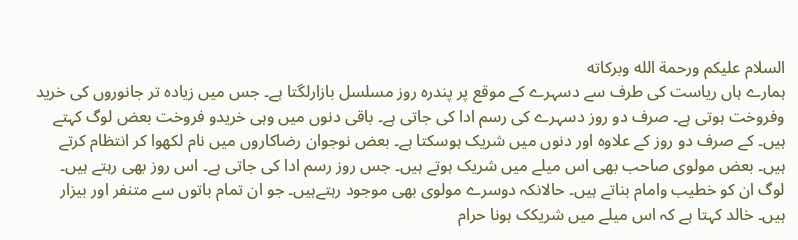السلام عليكم ورحمة الله وبركاته
ہمارے ہاں ریاست کی طرف سے دسہرے کے موقع پر پندرہ روز مسلسل بازارلگتا ہے۔ جس میں زیادہ تر جانوروں کی خرید وفروخت ہوتی ہے۔ صرف دو روز دسہرے کی رسم ادا کی جاتی ہے۔ باقی دنوں میں وہی خریدو فروخت بعض لوگ کہتے ہیں۔ کے صرف دو روز کے علاوہ اور دنوں میں شریک ہوسکتا ہے۔ بعض نوجوان رضاکاروں میں نام لکھوا کر انتظام کرتے ہیں۔ بعض مولوی صاحب بھی اس میلے میں شریک ہوتے ہیں۔ جس روز رسم ادا کی جاتی ہے۔ اس روز بھی رہتے ہیں۔ لوگ ان کو خطیب وامام بناتے ہیں۔ حالانکہ دوسرے مولوی بھی موجود رہتےہیں۔ جو ان تمام باتوں سے متنفر اور بیزار ہیں۔ خالد کہتا ہے کہ اس میلے میں شریکک ہونا حرام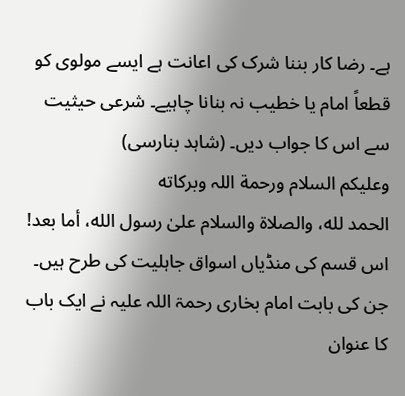ہے۔ رضا کار بننا شرک کی اعانت ہے ایسے مولوی کو قطعاً امام یا خطیب نہ بنانا چاہیے۔ شرعی حیثیت سے اس کا جواب دیں۔ (شاہد بنارسی)
وعلیکم السلام ورحمة اللہ وبرکاته
الحمد لله، والصلاة والسلام علىٰ رسول الله، أما بعد!
اس قسم کی منڈیاں اسواق جاہلیت کی طرح ہیں۔ جن کی بابت امام بخاری رحمۃ اللہ علیہ نے ایک باب کا عنوان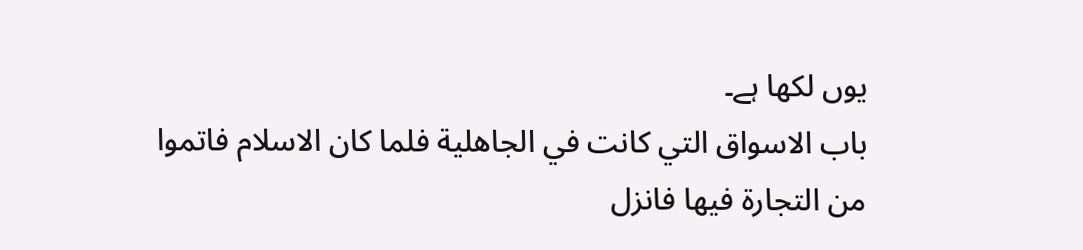یوں لکھا ہے۔
باب الاسواق التي كانت في الجاهلية فلما كان الاسلام فاتموا من التجارة فيها فانزل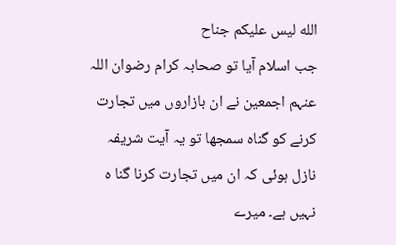الله ليس عليكم جناح
جب اسلام آیا تو صحابہ کرام رضوان اللہ عنہم اجمعین نے ان بازاروں میں تجارت کرنے کو گناہ سمجھا تو یہ آیت شریفہ نازل ہوئی کہ ان میں تجارت کرنا گنا ہ نہیں ہے۔ میرے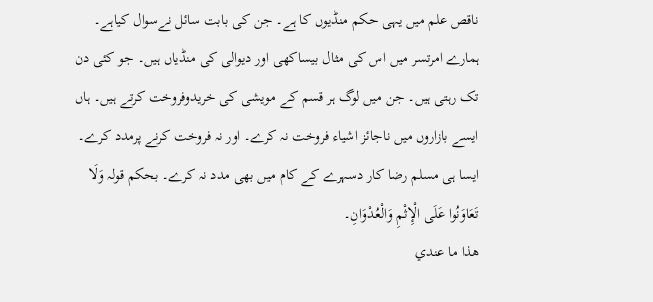ناقص علم میں یہی حکم منڈیوں کا ہے۔ جن کی بابت سائل نےسوال کیاہے۔ ہمارے امرتسر میں اس کی مثال بیساکھی اور دیوالی کی منڈیاں ہیں۔ جو کئی دن تک رہتی ہیں۔ جن میں لوگ ہر قسم کے مویشی کی خریدوفروخت کرتے ہیں۔ ہاں ایسے بازاروں میں ناجائز اشیاء فروخت نہ کرے۔ اور نہ فروخت کرنے پرمدد کرے۔ ایسا ہی مسلم رضا کار دسہرے کے کام میں بھی مدد نہ کرے۔ بحکم قولہ وَلَا تَعَاوَنُوا عَلَى الْإِثْمِ وَالْعُدْوَانِ۔
ھذا ما عندي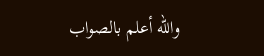والله أعلم بالصواب